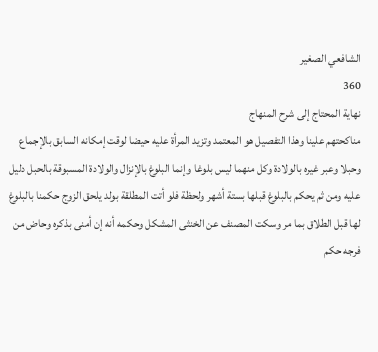الشافعي الصغير
360
نهاية المحتاج إلى شرح المنهاج
مناكحتهم علينا وهذا التفصيل هو المعتمد وتزيد المرأة عليه حيضا لوقت إمكانه السابق بالإجماع وحبلا وعبر غيره بالولادة وكل منهما ليس بلوغا وإنما البلوغ بالإنزال والولادة المسبوقة بالحبل دليل عليه ومن ثم يحكم بالبلوغ قبلها بستة أشهر ولحظة فلو أتت المطلقة بولد يلحق الزوج حكمنا بالبلوغ لها قبل الطلاق بما مر وسكت المصنف عن الخنثى المشكل وحكمه أنه إن أمنى بذكره وحاض من فرجه حكم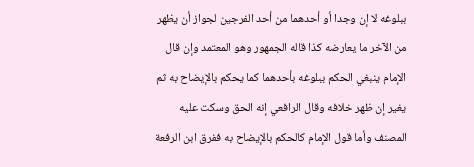ببلوغه لا إن وجدا أو أحدهما من أحد الفرجين لجواز أن يظهر من الآخر ما يعارضه كذا قاله الجمهور وهو المعتمد وإن قال الإمام ينبغي الحكم ببلوغه بأحدهما كما يحكم بالإيضاح به ثم يغير إن ظهر خلافه وقال الرافعي إنه الحق وسكت عليه المصنف وأما قول الإمام كالحكم بالإيضاح به ففرق ابن الرفعة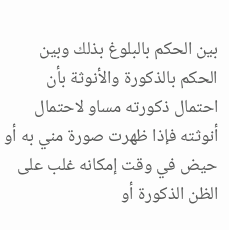بين الحكم بالبلوغ بذلك وبين الحكم بالذكورة والأنوثة بأن احتمال ذكورته مساو لاحتمال أنوثته فإذا ظهرت صورة مني به أو حيض في وقت إمكانه غلب على الظن الذكورة أو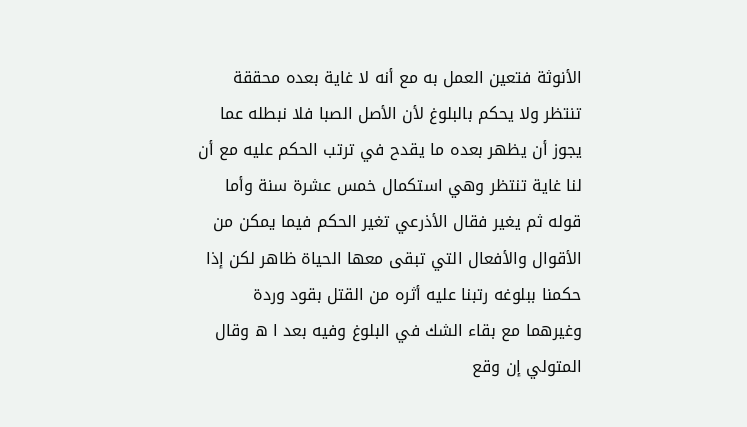الأنوثة فتعين العمل به مع أنه لا غاية بعده محققة تنتظر ولا يحكم بالبلوغ لأن الأصل الصبا فلا نبطله عما يجوز أن يظهر بعده ما يقدح في ترتب الحكم عليه مع أن لنا غاية تنتظر وهي استكمال خمس عشرة سنة وأما قوله ثم يغير فقال الأذرعي تغير الحكم فيما يمكن من الأقوال والأفعال التي تبقى معها الحياة ظاهر لكن إذا حكمنا ببلوغه رتبنا عليه أثره من القتل بقود وردة وغيرهما مع بقاء الشك في البلوغ وفيه بعد ا ه وقال المتولي إن وقع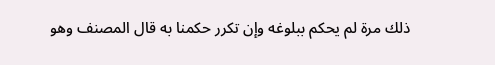ذلك مرة لم يحكم ببلوغه وإن تكرر حكمنا به قال المصنف وهو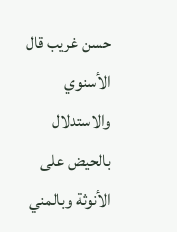حسن غريب قال الأسنوي والاستدلال بالحيض على الأنوثة وبالمني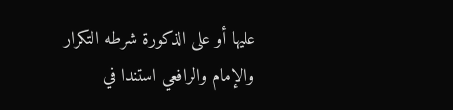عليها أو على الذكورة شرطه التكرار والإمام والرافعي استندا في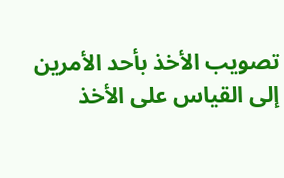تصويب الأخذ بأحد الأمرين إلى القياس على الأخذ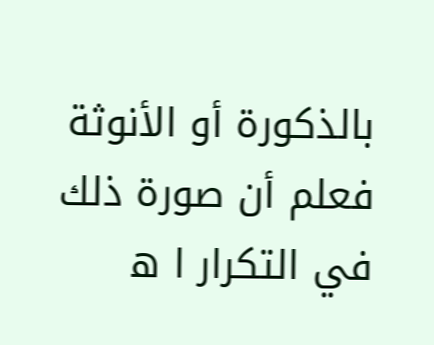بالذكورة أو الأنوثة فعلم أن صورة ذلك في التكرار ا ه